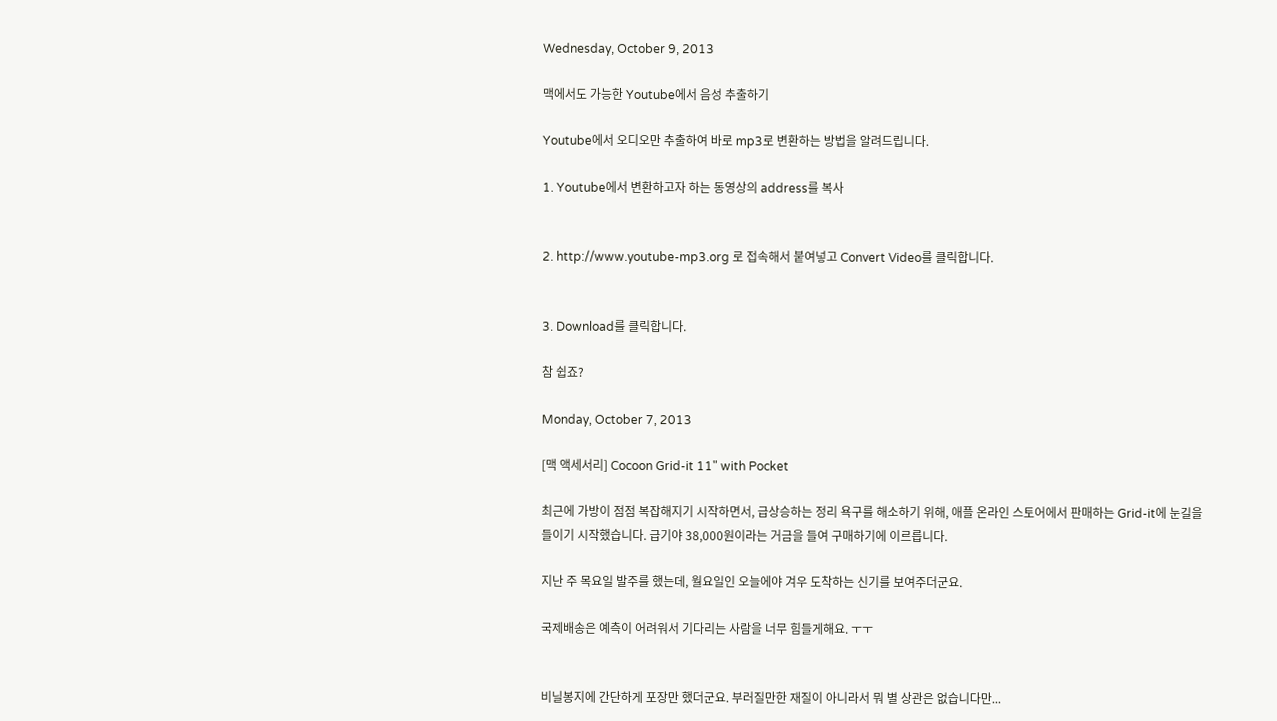Wednesday, October 9, 2013

맥에서도 가능한 Youtube에서 음성 추출하기

Youtube에서 오디오만 추출하여 바로 mp3로 변환하는 방법을 알려드립니다.

1. Youtube에서 변환하고자 하는 동영상의 address를 복사


2. http://www.youtube-mp3.org 로 접속해서 붙여넣고 Convert Video를 클릭합니다.


3. Download를 클릭합니다.

참 쉽죠?

Monday, October 7, 2013

[맥 액세서리] Cocoon Grid-it 11" with Pocket

최근에 가방이 점점 복잡해지기 시작하면서, 급상승하는 정리 욕구를 해소하기 위해, 애플 온라인 스토어에서 판매하는 Grid-it에 눈길을 들이기 시작했습니다. 급기야 38,000원이라는 거금을 들여 구매하기에 이르릅니다.

지난 주 목요일 발주를 했는데, 월요일인 오늘에야 겨우 도착하는 신기를 보여주더군요.

국제배송은 예측이 어려워서 기다리는 사람을 너무 힘들게해요. ㅜㅜ


비닐봉지에 간단하게 포장만 했더군요. 부러질만한 재질이 아니라서 뭐 별 상관은 없습니다만...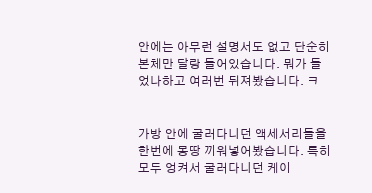안에는 아무런 설명서도 없고 단순히 본체만 달랑 들어있습니다. 뭐가 들었나하고 여러번 뒤져봤습니다. ㅋ


가방 안에 굴러다니던 액세서리들을 한번에 몽땅 끼워넣어봤습니다. 특히 모두 엉켜서 굴러다니던 케이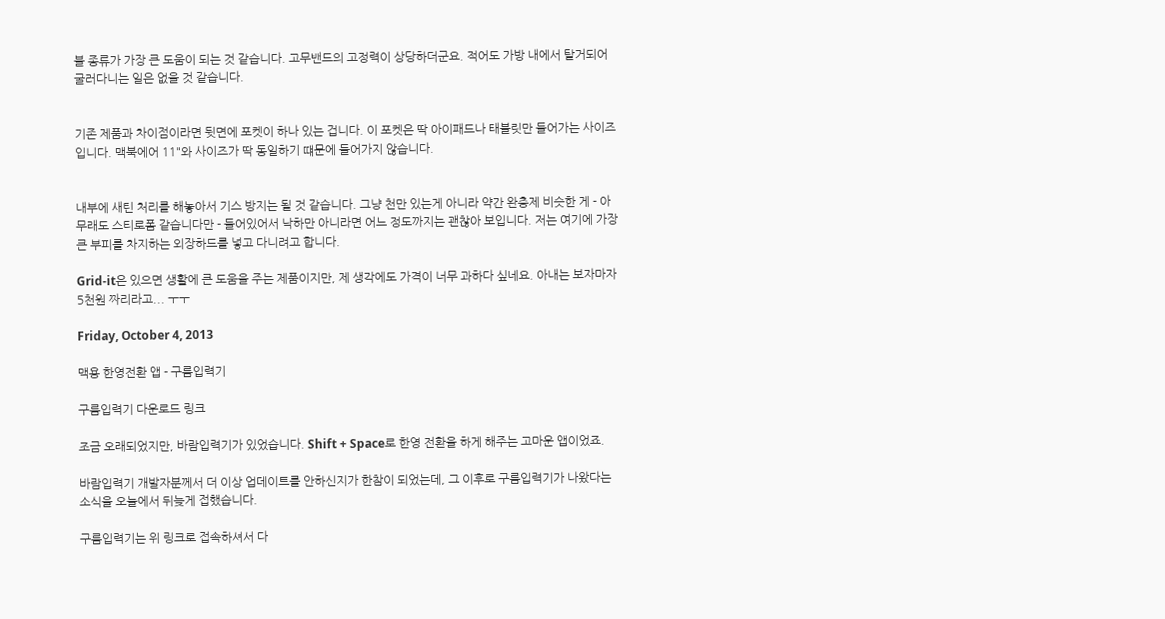블 종류가 가장 큰 도움이 되는 것 같습니다. 고무밴드의 고정력이 상당하더군요. 적어도 가방 내에서 탈거되어 굴러다니는 일은 없을 것 같습니다.


기존 제품과 차이점이라면 뒷면에 포켓이 하나 있는 겁니다. 이 포켓은 딱 아이패드나 태블릿만 들어가는 사이즈 입니다. 맥북에어 11"와 사이즈가 딱 동일하기 떄문에 들어가지 않습니다.


내부에 새틴 처리를 해놓아서 기스 방지는 될 것 같습니다. 그냥 천만 있는게 아니라 약간 완충제 비슷한 게 - 아무래도 스티로폼 같습니다만 - 들어있어서 낙하만 아니라면 어느 정도까지는 괜찮아 보입니다. 저는 여기에 가장 큰 부피를 차지하는 외장하드를 넣고 다니려고 합니다.

Grid-it은 있으면 생활에 큰 도움을 주는 제품이지만, 제 생각에도 가격이 너무 과하다 싶네요. 아내는 보자마자 5천원 짜리라고... ㅜㅜ

Friday, October 4, 2013

맥용 한영전환 앱 - 구름입력기

구름입력기 다운로드 링크

조금 오래되었지만, 바람입력기가 있었습니다. Shift + Space로 한영 전환을 하게 해주는 고마운 앱이었죠.

바람입력기 개발자분께서 더 이상 업데이트를 안하신지가 한참이 되었는데, 그 이후로 구름입력기가 나왔다는 소식을 오늘에서 뒤늦게 접했습니다.

구름입력기는 위 링크로 접속하셔서 다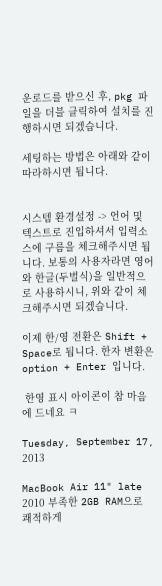운로드를 받으신 후, pkg 파일을 더블 클릭하여 설치를 진행하시면 되겠습니다.

세팅하는 방법은 아래와 같이 따라하시면 됩니다.


시스템 환경설정 -> 언어 및 텍스트로 진입하셔서 입력소스에 구름을 체크해주시면 됩니다. 보통의 사용자라면 영어와 한글(두벌식)을 일반적으로 사용하시니, 위와 같이 체크해주시면 되겠습니다.

이제 한/영 전환은 Shift + Space로 됩니다. 한자 변환은 option + Enter 입니다.

 한영 표시 아이콘이 참 마음에 드네요 ㅋ

Tuesday, September 17, 2013

MacBook Air 11" late 2010 부족한 2GB RAM으로 쾌적하게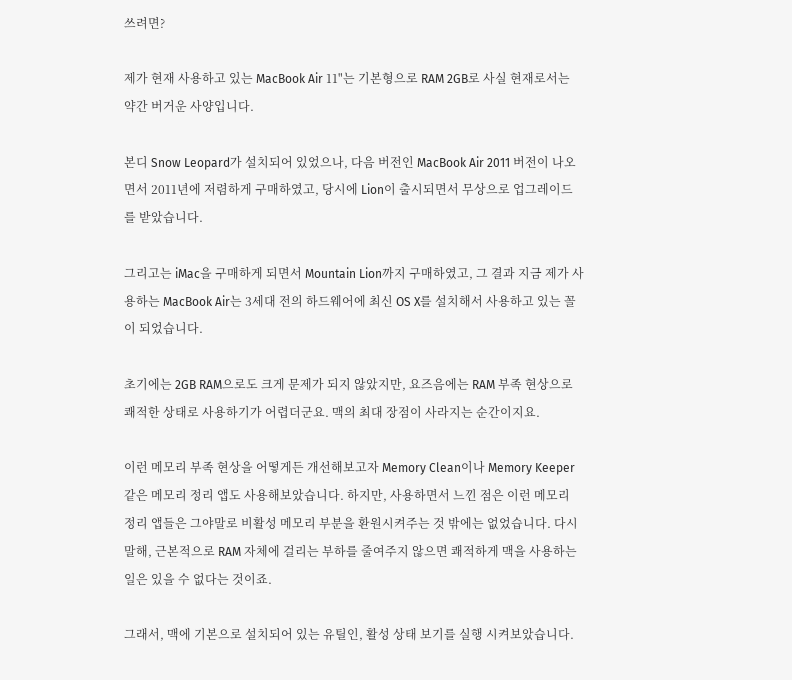쓰려면?

제가 현재 사용하고 있는 MacBook Air 11"는 기본형으로 RAM 2GB로 사실 현재로서는 약간 버거운 사양입니다.

본디 Snow Leopard가 설치되어 있었으나, 다음 버전인 MacBook Air 2011 버전이 나오면서 2011년에 저렴하게 구매하였고, 당시에 Lion이 출시되면서 무상으로 업그레이드를 받았습니다.

그리고는 iMac을 구매하게 되면서 Mountain Lion까지 구매하였고, 그 결과 지금 제가 사용하는 MacBook Air는 3세대 전의 하드웨어에 최신 OS X를 설치해서 사용하고 있는 꼴이 되었습니다.

초기에는 2GB RAM으로도 크게 문제가 되지 않았지만, 요즈음에는 RAM 부족 현상으로 쾌적한 상태로 사용하기가 어렵더군요. 맥의 최대 장점이 사라지는 순간이지요.

이런 메모리 부족 현상을 어떻게든 개선해보고자 Memory Clean이나 Memory Keeper 같은 메모리 정리 앱도 사용해보았습니다. 하지만, 사용하면서 느낀 점은 이런 메모리 정리 앱들은 그야말로 비활성 메모리 부분을 환원시켜주는 것 밖에는 없었습니다. 다시 말해, 근본적으로 RAM 자체에 걸리는 부하를 줄여주지 않으면 쾌적하게 맥을 사용하는 일은 있을 수 없다는 것이죠.

그래서, 맥에 기본으로 설치되어 있는 유틸인, 활성 상태 보기를 실행 시켜보았습니다.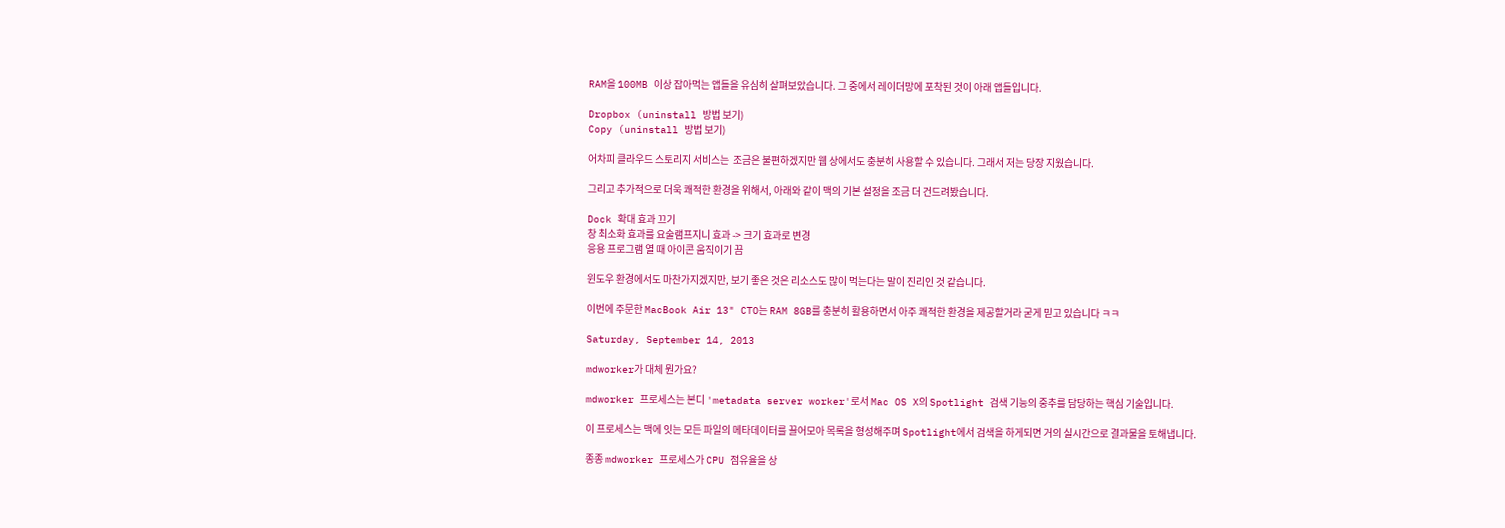RAM을 100MB 이상 잡아먹는 앱들을 유심히 살펴보았습니다. 그 중에서 레이더망에 포착된 것이 아래 앱들입니다.

Dropbox (uninstall 방법 보기)
Copy (uninstall 방법 보기)

어차피 클라우드 스토리지 서비스는  조금은 불편하겠지만 웹 상에서도 충분히 사용할 수 있습니다. 그래서 저는 당장 지웠습니다.

그리고 추가적으로 더욱 쾌적한 환경을 위해서, 아래와 같이 맥의 기본 설정을 조금 더 건드려봤습니다.

Dock 확대 효과 끄기
창 최소화 효과를 요술램프지니 효과 -> 크기 효과로 변경
응용 프로그램 열 때 아이콘 움직이기 끔

윈도우 환경에서도 마찬가지겠지만, 보기 좋은 것은 리소스도 많이 먹는다는 말이 진리인 것 같습니다.

이번에 주문한 MacBook Air 13" CTO는 RAM 8GB를 충분히 활용하면서 아주 쾌적한 환경을 제공할거라 굳게 믿고 있습니다 ㅋㅋ

Saturday, September 14, 2013

mdworker가 대체 뭔가요?

mdworker 프로세스는 본디 'metadata server worker'로서 Mac OS X의 Spotlight 검색 기능의 중추를 담당하는 핵심 기술입니다.

이 프로세스는 맥에 잇는 모든 파일의 메타데이터를 끌어모아 목록을 형성해주며 Spotlight에서 검색을 하게되면 거의 실시간으로 결과물을 토해냅니다.

종종 mdworker 프로세스가 CPU 점유율을 상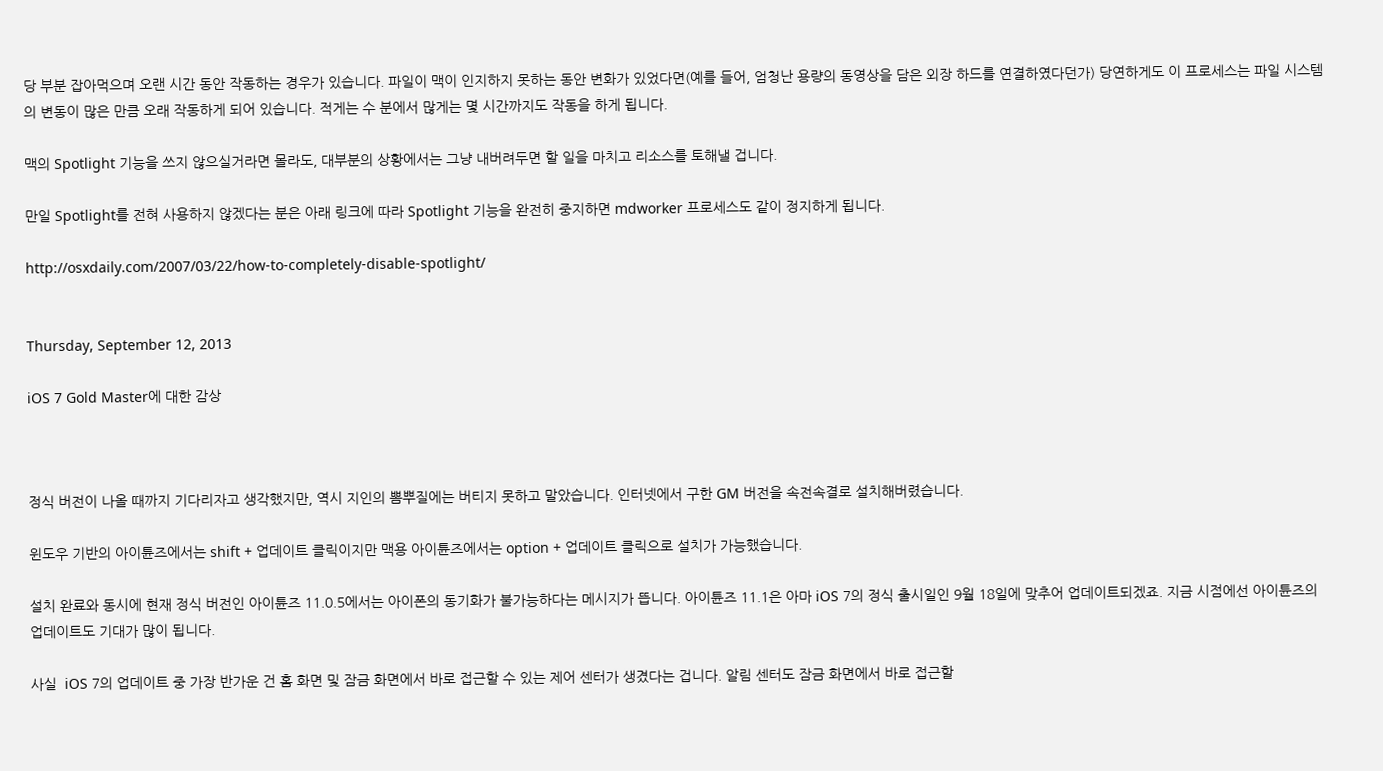당 부분 잡아먹으며 오랜 시간 동안 작동하는 경우가 있습니다. 파일이 맥이 인지하지 못하는 동안 변화가 있었다면(예를 들어, 엄청난 용량의 동영상을 담은 외장 하드를 연결하였다던가) 당연하게도 이 프로세스는 파일 시스템의 변동이 많은 만큼 오래 작동하게 되어 있습니다. 적게는 수 분에서 많게는 몇 시간까지도 작동을 하게 됩니다.

맥의 Spotlight 기능을 쓰지 않으실거라면 몰라도, 대부분의 상황에서는 그냥 내버려두면 할 일을 마치고 리소스를 토해낼 겁니다.

만일 Spotlight를 전혀 사용하지 않겠다는 분은 아래 링크에 따라 Spotlight 기능을 완전히 중지하면 mdworker 프로세스도 같이 정지하게 됩니다.

http://osxdaily.com/2007/03/22/how-to-completely-disable-spotlight/


Thursday, September 12, 2013

iOS 7 Gold Master에 대한 감상



정식 버전이 나올 때까지 기다리자고 생각했지만, 역시 지인의 뽐뿌질에는 버티지 못하고 말았습니다. 인터넷에서 구한 GM 버전을 속전속결로 설치해버렸습니다.

윈도우 기반의 아이튠즈에서는 shift + 업데이트 클릭이지만 맥용 아이튠즈에서는 option + 업데이트 클릭으로 설치가 가능했습니다.

설치 완료와 동시에 현재 정식 버전인 아이튠즈 11.0.5에서는 아이폰의 동기화가 불가능하다는 메시지가 뜹니다. 아이튠즈 11.1은 아마 iOS 7의 정식 출시일인 9월 18일에 맞추어 업데이트되겠죠. 지금 시점에선 아이튠즈의 업데이트도 기대가 많이 됩니다.

사실  iOS 7의 업데이트 중 가장 반가운 건 홈 화면 및 잠금 화면에서 바로 접근할 수 있는 제어 센터가 생겼다는 겁니다. 알림 센터도 잠금 화면에서 바로 접근할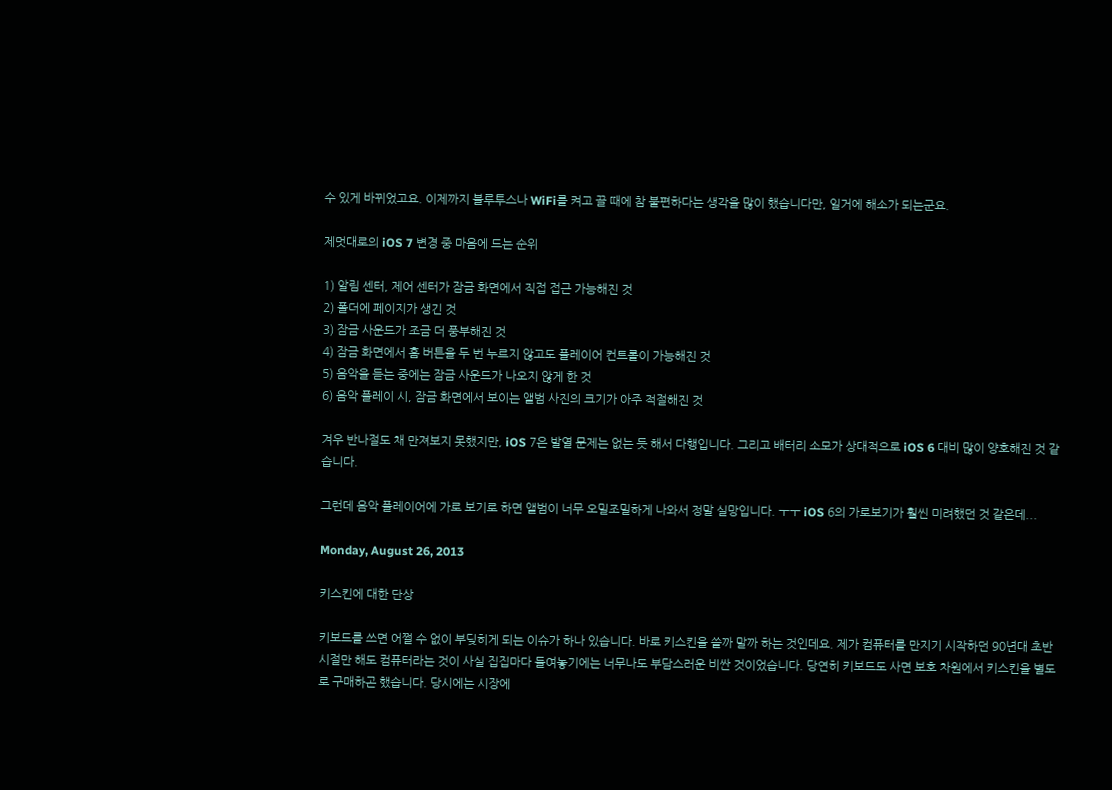수 있게 바뀌었고요. 이제까지 블루투스나 WiFi를 켜고 끌 때에 참 불편하다는 생각을 많이 했습니다만, 일거에 해소가 되는군요.

제멋대로의 iOS 7 변경 중 마음에 드는 순위

1) 알림 센터, 제어 센터가 잠금 화면에서 직접 접근 가능해진 것
2) 폴더에 페이지가 생긴 것
3) 잠금 사운드가 조금 더 풍부해진 것
4) 잠금 화면에서 홈 버튼을 두 번 누르지 않고도 플레이어 컨트롤이 가능해진 것
5) 음악을 듣는 중에는 잠금 사운드가 나오지 않게 한 것
6) 음악 플레이 시, 잠금 화면에서 보이는 앨범 사진의 크기가 아주 적절해진 것

겨우 반나절도 채 만져보지 못했지만, iOS 7은 발열 문제는 없는 듯 해서 다행입니다. 그리고 배터리 소모가 상대적으로 iOS 6 대비 많이 양호해진 것 같습니다.

그런데 음악 플레이어에 가로 보기로 하면 앨범이 너무 오밀조밀하게 나와서 정말 실망입니다. ㅜㅜ iOS 6의 가로보기가 훨씬 미려했던 것 같은데...

Monday, August 26, 2013

키스킨에 대한 단상

키보드를 쓰면 어쩔 수 없이 부딪히게 되는 이슈가 하나 있습니다. 바로 키스킨을 쓸까 말까 하는 것인데요. 제가 컴퓨터를 만지기 시작하던 90년대 초반 시절만 해도 컴퓨터라는 것이 사실 집집마다 들여놓기에는 너무나도 부담스러운 비싼 것이었습니다. 당연히 키보드도 사면 보호 차원에서 키스킨을 별도로 구매하곤 했습니다. 당시에는 시장에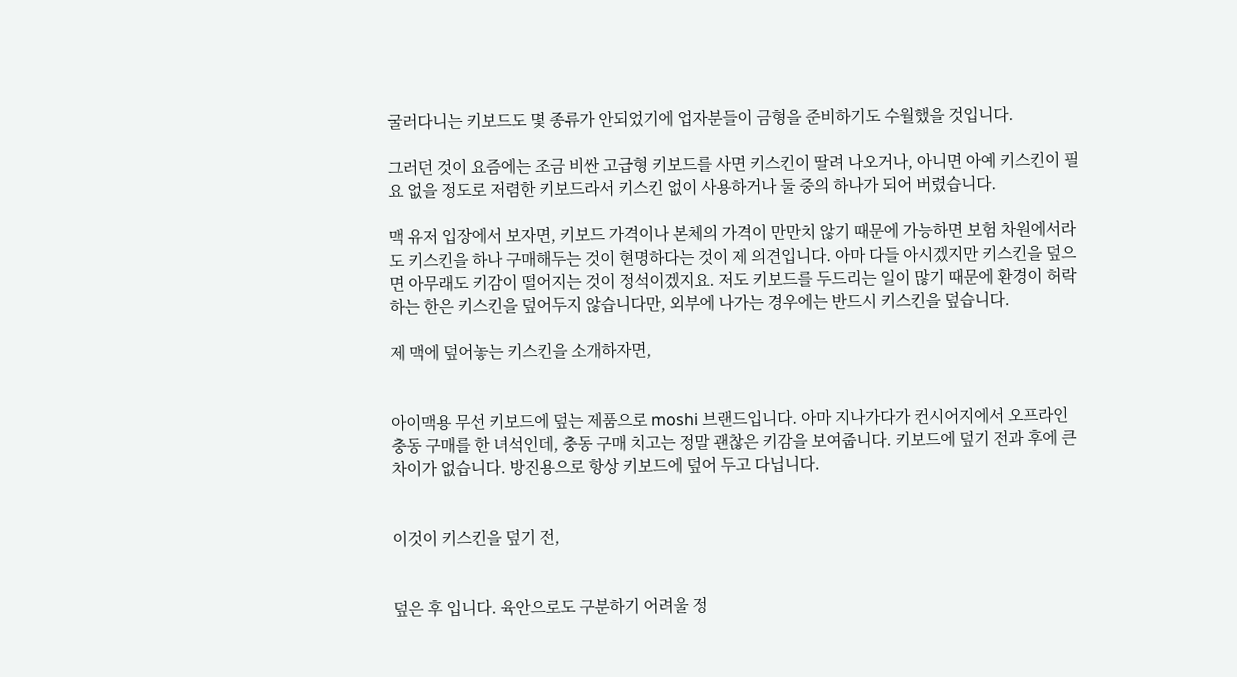굴러다니는 키보드도 몇 종류가 안되었기에 업자분들이 금형을 준비하기도 수월했을 것입니다.

그러던 것이 요즘에는 조금 비싼 고급형 키보드를 사면 키스킨이 딸려 나오거나, 아니면 아예 키스킨이 필요 없을 정도로 저렴한 키보드라서 키스킨 없이 사용하거나 둘 중의 하나가 되어 버렸습니다.

맥 유저 입장에서 보자면, 키보드 가격이나 본체의 가격이 만만치 않기 때문에 가능하면 보험 차원에서라도 키스킨을 하나 구매해두는 것이 현명하다는 것이 제 의견입니다. 아마 다들 아시겠지만 키스킨을 덮으면 아무래도 키감이 떨어지는 것이 정석이겠지요. 저도 키보드를 두드리는 일이 많기 때문에 환경이 허락하는 한은 키스킨을 덮어두지 않습니다만, 외부에 나가는 경우에는 반드시 키스킨을 덮습니다.

제 맥에 덮어놓는 키스킨을 소개하자면,


아이맥용 무선 키보드에 덮는 제품으로 moshi 브랜드입니다. 아마 지나가다가 컨시어지에서 오프라인 충동 구매를 한 녀석인데, 충동 구매 치고는 정말 괜찮은 키감을 보여줍니다. 키보드에 덮기 전과 후에 큰 차이가 없습니다. 방진용으로 항상 키보드에 덮어 두고 다닙니다.


이것이 키스킨을 덮기 전,


덮은 후 입니다. 육안으로도 구분하기 어려울 정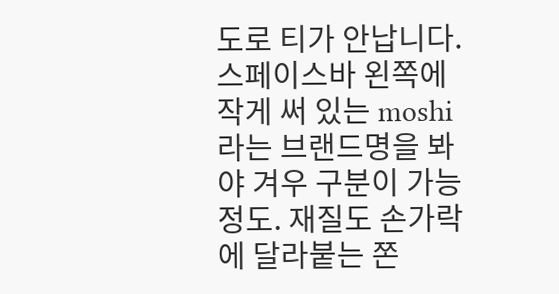도로 티가 안납니다. 스페이스바 왼쪽에 작게 써 있는 moshi라는 브랜드명을 봐야 겨우 구분이 가능 정도. 재질도 손가락에 달라붙는 쫀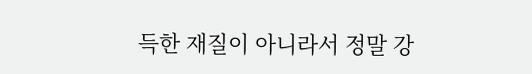득한 재질이 아니라서 정말 강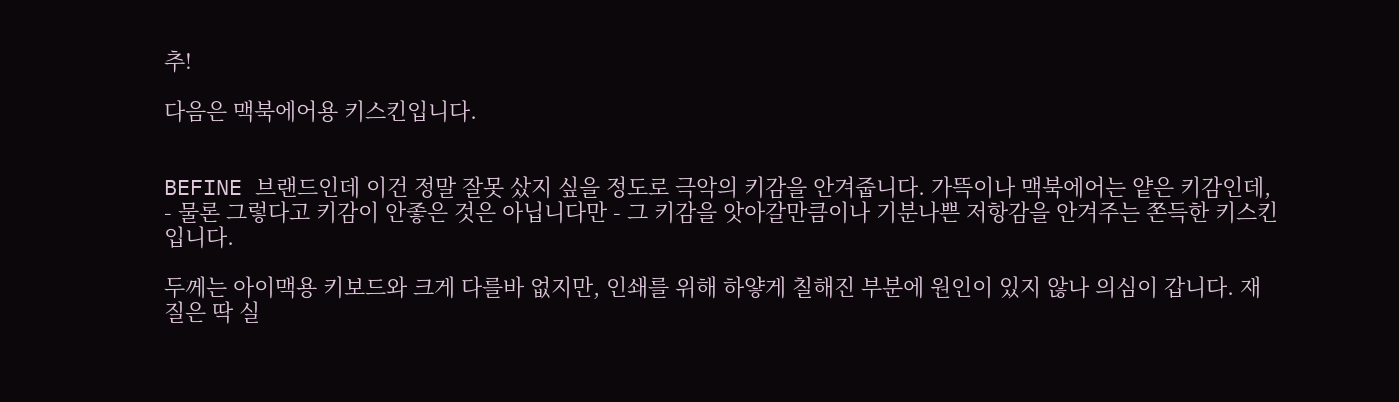추!

다음은 맥북에어용 키스킨입니다.


BEFINE 브랜드인데 이건 정말 잘못 샀지 싶을 정도로 극악의 키감을 안겨줍니다. 가뜩이나 맥북에어는 얕은 키감인데, - 물론 그렇다고 키감이 안좋은 것은 아닙니다만 - 그 키감을 앗아갈만큼이나 기분나쁜 저항감을 안겨주는 쫀득한 키스킨입니다.

두께는 아이맥용 키보드와 크게 다를바 없지만, 인쇄를 위해 하얗게 칠해진 부분에 원인이 있지 않나 의심이 갑니다. 재질은 딱 실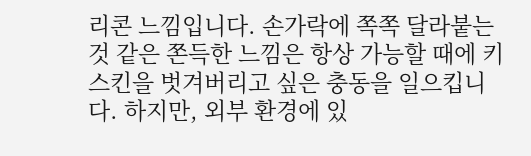리콘 느낌입니다. 손가락에 쪽쪽 달라붙는 것 같은 쫀득한 느낌은 항상 가능할 때에 키스킨을 벗겨버리고 싶은 충동을 일으킵니다. 하지만, 외부 환경에 있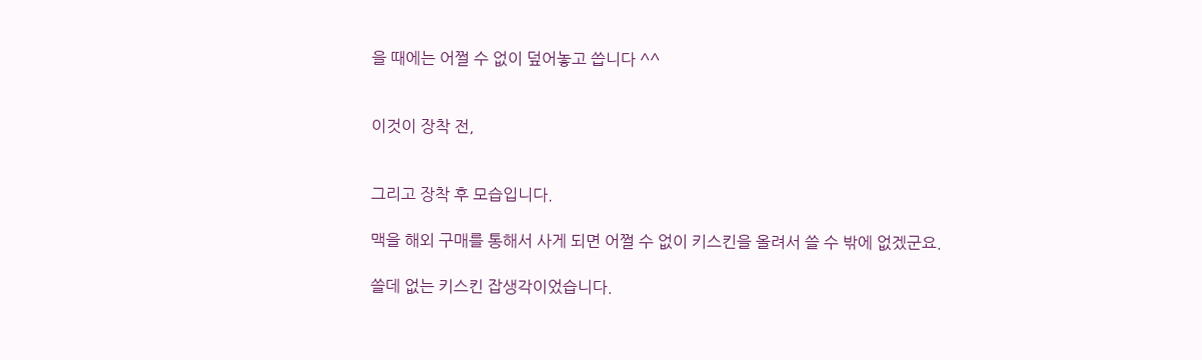을 때에는 어쩔 수 없이 덮어놓고 씁니다 ^^


이것이 장착 전,


그리고 장착 후 모습입니다.

맥을 해외 구매를 통해서 사게 되면 어쩔 수 없이 키스킨을 올려서 쓸 수 밖에 없겠군요.

쓸데 없는 키스킨 잡생각이었습니다.